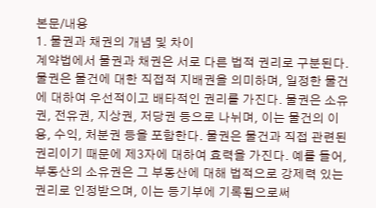본문/내용
1. 물권과 채권의 개념 및 차이
계약법에서 물권과 채권은 서로 다른 법적 권리로 구분된다. 물권은 물건에 대한 직접적 지배권을 의미하며, 일정한 물건에 대하여 우선적이고 배타적인 권리를 가진다. 물권은 소유권, 전유권, 지상권, 저당권 등으로 나뉘며, 이는 물건의 이용, 수익, 처분권 등을 포함한다. 물권은 물건과 직접 관련된 권리이기 때문에 제3자에 대하여 효력을 가진다. 예를 들어, 부동산의 소유권은 그 부동산에 대해 법적으로 강제력 있는 권리로 인정받으며, 이는 등기부에 기록됨으로써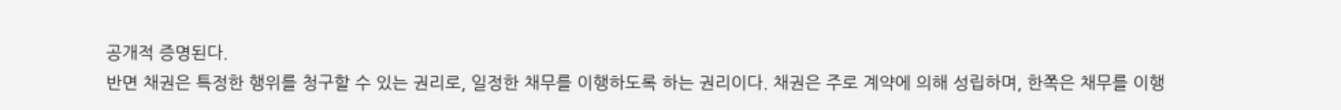공개적 증명된다.
반면 채권은 특정한 행위를 청구할 수 있는 권리로, 일정한 채무를 이행하도록 하는 권리이다. 채권은 주로 계약에 의해 성립하며, 한쪽은 채무를 이행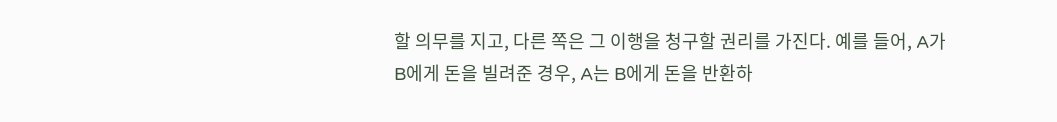할 의무를 지고, 다른 쪽은 그 이행을 청구할 권리를 가진다. 예를 들어, A가 B에게 돈을 빌려준 경우, A는 B에게 돈을 반환하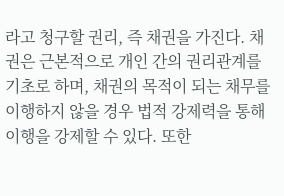라고 청구할 권리, 즉 채권을 가진다. 채권은 근본적으로 개인 간의 권리관계를 기초로 하며, 채권의 목적이 되는 채무를 이행하지 않을 경우 법적 강제력을 통해 이행을 강제할 수 있다. 또한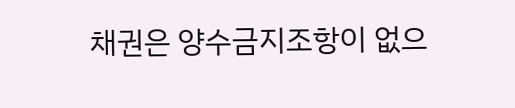채권은 양수금지조항이 없으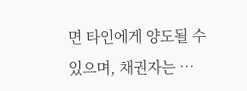면 타인에게 양도될 수 있으며, 채권자는 …